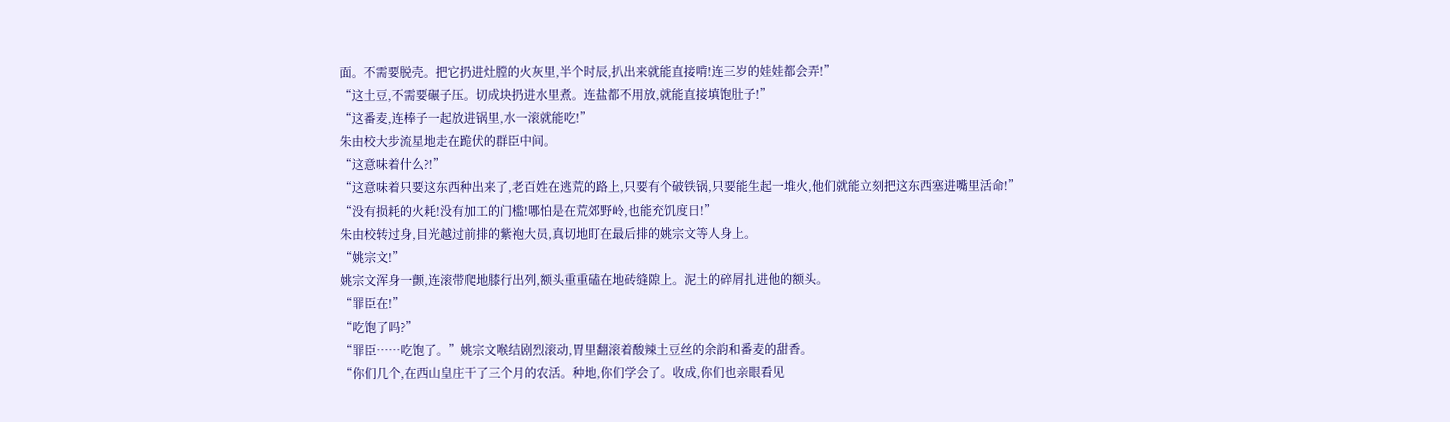面。不需要脱壳。把它扔进灶膛的火灰里,半个时辰,扒出来就能直接啃!连三岁的娃娃都会弄!”
“这土豆,不需要碾子压。切成块扔进水里煮。连盐都不用放,就能直接填饱肚子!”
“这番麦,连棒子一起放进锅里,水一滚就能吃!”
朱由校大步流星地走在跪伏的群臣中间。
“这意味着什么?!”
“这意味着只要这东西种出来了,老百姓在逃荒的路上,只要有个破铁锅,只要能生起一堆火,他们就能立刻把这东西塞进嘴里活命!”
“没有损耗的火耗!没有加工的门槛!哪怕是在荒郊野岭,也能充饥度日!”
朱由校转过身,目光越过前排的紫袍大员,真切地盯在最后排的姚宗文等人身上。
“姚宗文!”
姚宗文浑身一颤,连滚带爬地膝行出列,额头重重磕在地砖缝隙上。泥土的碎屑扎进他的额头。
“罪臣在!”
“吃饱了吗?”
“罪臣……吃饱了。”姚宗文喉结剧烈滚动,胃里翻滚着酸辣土豆丝的余韵和番麦的甜香。
“你们几个,在西山皇庄干了三个月的农活。种地,你们学会了。收成,你们也亲眼看见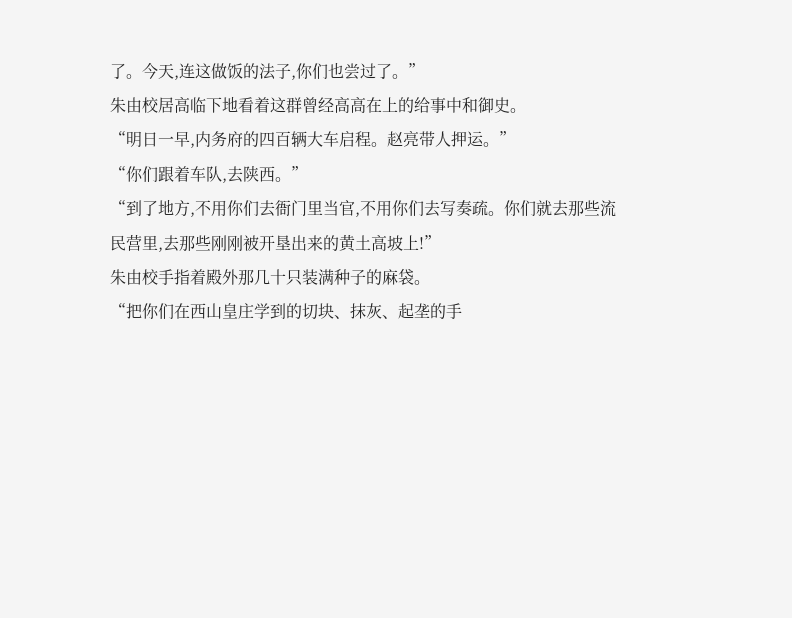了。今天,连这做饭的法子,你们也尝过了。”
朱由校居高临下地看着这群曾经高高在上的给事中和御史。
“明日一早,内务府的四百辆大车启程。赵亮带人押运。”
“你们跟着车队,去陕西。”
“到了地方,不用你们去衙门里当官,不用你们去写奏疏。你们就去那些流民营里,去那些刚刚被开垦出来的黄土高坡上!”
朱由校手指着殿外那几十只装满种子的麻袋。
“把你们在西山皇庄学到的切块、抹灰、起垄的手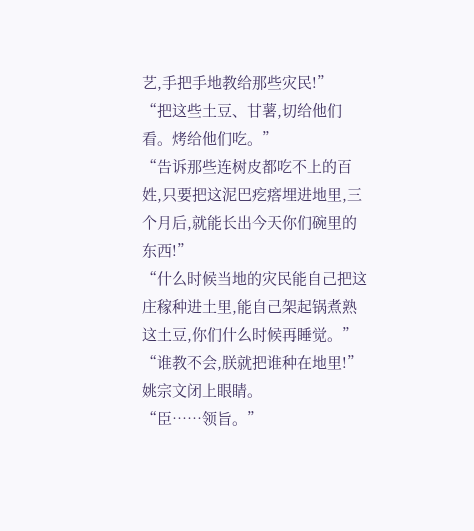艺,手把手地教给那些灾民!”
“把这些土豆、甘薯,切给他们看。烤给他们吃。”
“告诉那些连树皮都吃不上的百姓,只要把这泥巴疙瘩埋进地里,三个月后,就能长出今天你们碗里的东西!”
“什么时候当地的灾民能自己把这庄稼种进土里,能自己架起锅煮熟这土豆,你们什么时候再睡觉。”
“谁教不会,朕就把谁种在地里!”
姚宗文闭上眼睛。
“臣……领旨。”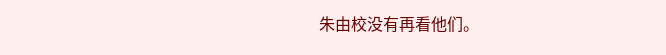朱由校没有再看他们。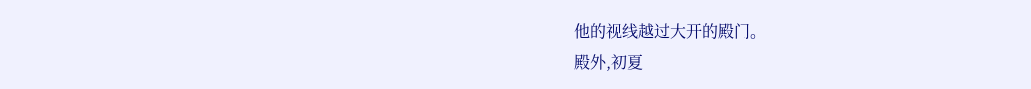他的视线越过大开的殿门。
殿外,初夏